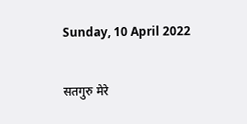Sunday, 10 April 2022

सतगुरु मेरे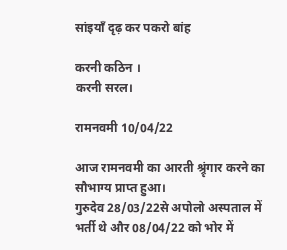सांइयाँ दृढ़ कर पकरो बांह

करनी कठिन ।
करनी सरल।

रामनवमी 10/04/22

आज रामनवमी का आरती श्र्रृंगार करने का सौभाग्य प्राप्त हुआ।
गुरुदेव 28/03/22से अपोलो अस्पताल में भर्ती थे और 08/04/22 को भोर में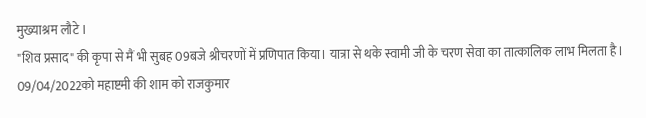मुख्याश्रम लौटे ।
"शिव प्रसाद" की कृपा से मैं भी सुबह 09बजे श्रीचरणों में प्रणिपात किया। यात्रा से थके स्वामी जी के चरण सेवा का तात्कालिक लाभ मिलता है।
09/04/2022को महाष्टमी की शाम को राजकुमार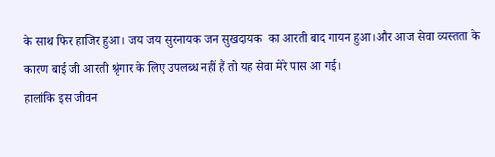के साथ फिर हाजिर हुआ। जय जय सुरनायक जन सुखदायक  का आरती बाद गायन हुआ।और आज सेवा व्यस्तता के कारण बाई जी आरती श्रृंगार के लिए उपलब्ध नहीं हैं तो यह सेवा मेरे पास आ गई।
हालांकि इस जीवन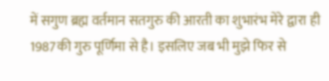में सगुण ब्रह्म वर्तमान सतगुरु की आरती का शुभारंभ मेरे द्वारा ही 1987की गुरु पूर्णिमा से है। इसलिए जब भी मुझे फिर से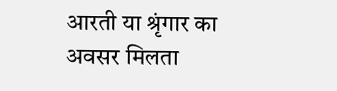आरती या श्रृंगार का अवसर मिलता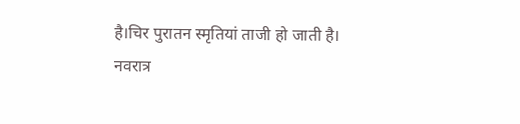है।चिर पुरातन स्मृतियां ताजी हो जाती है।
नवरात्र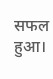सफल हुआ।